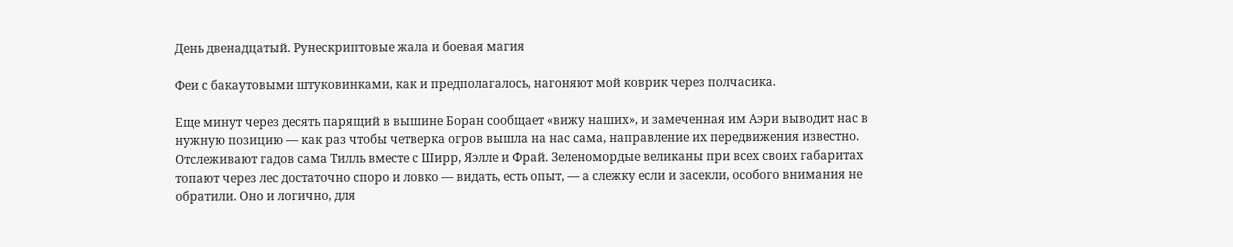День двенадцатый. Рунескриптовые жала и боевая магия

Феи с бакаутовыми штуковинками, как и предполагалось, нагоняют мой коврик через полчасика.

Еще минут через десять парящий в вышине Боран сообщает «вижу наших», и замеченная им Аэри выводит нас в нужную позицию — как раз чтобы четверка огров вышла на нас сама, направление их передвижения известно. Отслеживают гадов сама Тилль вместе с Ширр, Яэлле и Фрай. Зеленомордые великаны при всех своих габаритах топают через лес достаточно споро и ловко — видать, есть опыт, — а слежку если и засекли, особого внимания не обратили. Оно и логично, для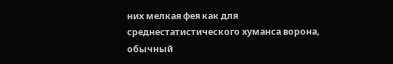них мелкая фея как для среднестатистического хуманса ворона, обычный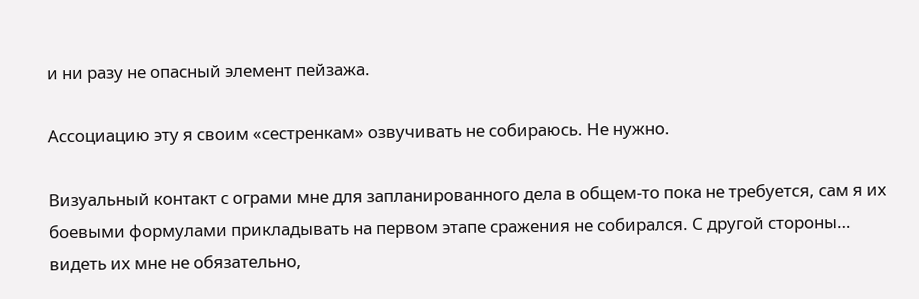и ни разу не опасный элемент пейзажа.

Ассоциацию эту я своим «сестренкам» озвучивать не собираюсь. Не нужно.

Визуальный контакт с ограми мне для запланированного дела в общем-то пока не требуется, сам я их боевыми формулами прикладывать на первом этапе сражения не собирался. С другой стороны… видеть их мне не обязательно,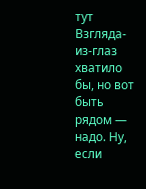тут Взгляда-из-глаз хватило бы, но вот быть рядом — надо. Ну, если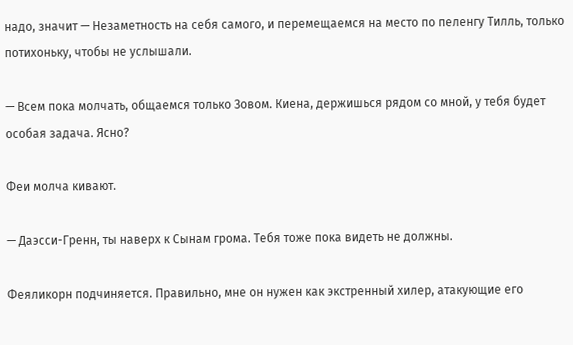надо, значит — Незаметность на себя самого, и перемещаемся на место по пеленгу Тилль, только потихоньку, чтобы не услышали.

— Всем пока молчать, общаемся только Зовом. Киена, держишься рядом со мной, у тебя будет особая задача. Ясно?

Феи молча кивают.

— Даэсси-Гренн, ты наверх к Сынам грома. Тебя тоже пока видеть не должны.

Феяликорн подчиняется. Правильно, мне он нужен как экстренный хилер, атакующие его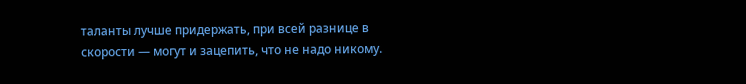таланты лучше придержать, при всей разнице в скорости — могут и зацепить, что не надо никому.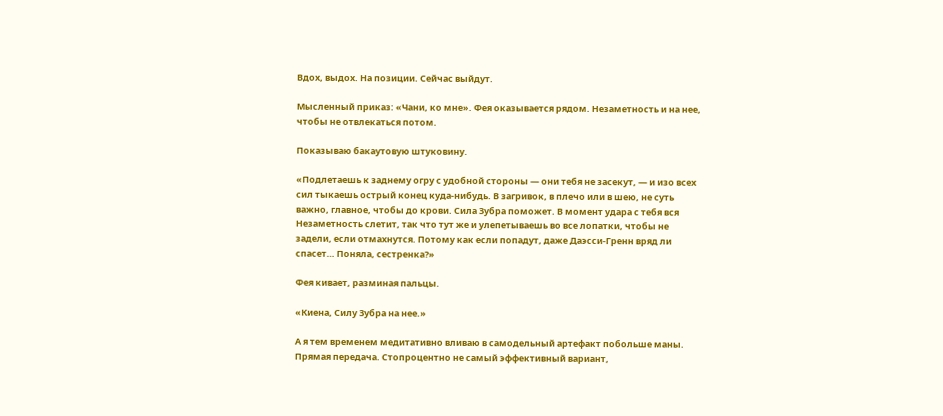Вдох, выдох. На позиции. Сейчас выйдут.

Мысленный приказ: «Чани, ко мне». Фея оказывается рядом. Незаметность и на нее, чтобы не отвлекаться потом.

Показываю бакаутовую штуковину.

«Подлетаешь к заднему огру с удобной стороны — они тебя не засекут, — и изо всех сил тыкаешь острый конец куда-нибудь. В загривок, в плечо или в шею, не суть важно, главное, чтобы до крови. Сила Зубра поможет. В момент удара с тебя вся Незаметность слетит, так что тут же и улепетываешь во все лопатки, чтобы не задели, если отмахнутся. Потому как если попадут, даже Даэсси-Гренн вряд ли спасет… Поняла, сестренка?»

Фея кивает, разминая пальцы.

«Киена, Силу Зубра на нее.»

А я тем временем медитативно вливаю в самодельный артефакт побольше маны. Прямая передача. Стопроцентно не самый эффективный вариант,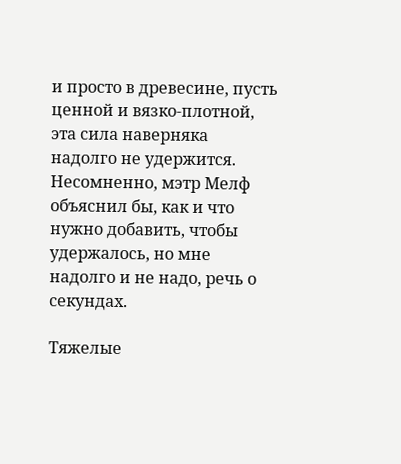и просто в древесине, пусть ценной и вязко-плотной, эта сила наверняка надолго не удержится. Несомненно, мэтр Мелф объяснил бы, как и что нужно добавить, чтобы удержалось, но мне надолго и не надо, речь о секундах.

Тяжелые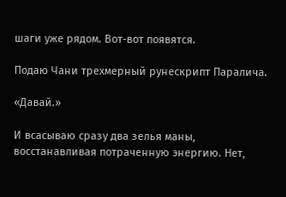шаги уже рядом. Вот-вот появятся.

Подаю Чани трехмерный рунескрипт Паралича.

«Давай.»

И всасываю сразу два зелья маны, восстанавливая потраченную энергию. Нет,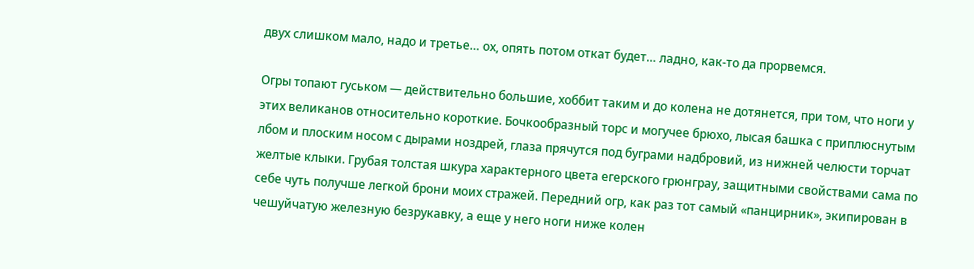двух слишком мало, надо и третье… ох, опять потом откат будет… ладно, как-то да прорвемся.

Огры топают гуськом — действительно большие, хоббит таким и до колена не дотянется, при том, что ноги у этих великанов относительно короткие. Бочкообразный торс и могучее брюхо, лысая башка с приплюснутым лбом и плоским носом с дырами ноздрей, глаза прячутся под буграми надбровий, из нижней челюсти торчат желтые клыки. Грубая толстая шкура характерного цвета егерского грюнграу, защитными свойствами сама по себе чуть получше легкой брони моих стражей. Передний огр, как раз тот самый «панцирник», экипирован в чешуйчатую железную безрукавку, а еще у него ноги ниже колен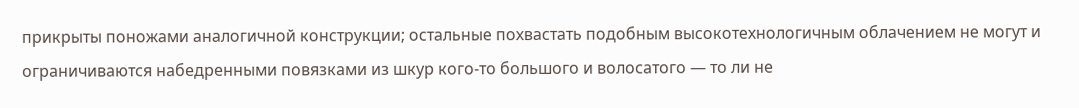прикрыты поножами аналогичной конструкции; остальные похвастать подобным высокотехнологичным облачением не могут и ограничиваются набедренными повязками из шкур кого-то большого и волосатого — то ли не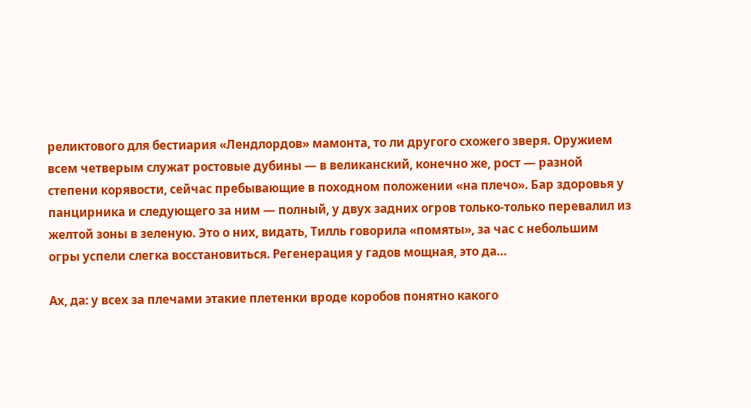реликтового для бестиария «Лендлордов» мамонта, то ли другого схожего зверя. Оружием всем четверым служат ростовые дубины — в великанский, конечно же, рост — разной степени корявости, сейчас пребывающие в походном положении «на плечо». Бар здоровья у панцирника и следующего за ним — полный, у двух задних огров только-только перевалил из желтой зоны в зеленую. Это о них, видать, Тилль говорила «помяты», за час с небольшим огры успели слегка восстановиться. Регенерация у гадов мощная, это да…

Ах, да: у всех за плечами этакие плетенки вроде коробов понятно какого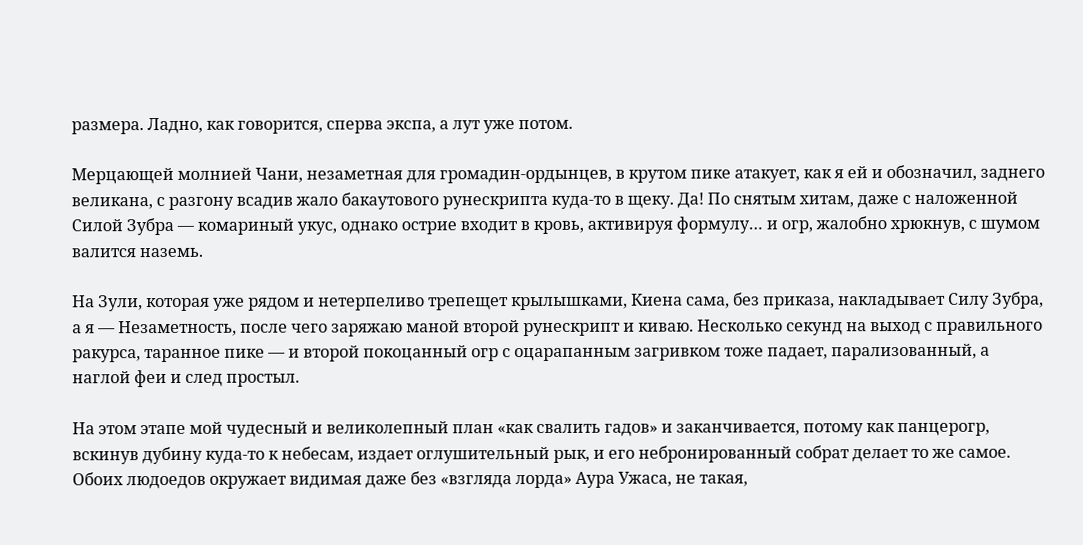размера. Ладно, как говорится, сперва экспа, а лут уже потом.

Мерцающей молнией Чани, незаметная для громадин-ордынцев, в крутом пике атакует, как я ей и обозначил, заднего великана, с разгону всадив жало бакаутового рунескрипта куда-то в щеку. Да! По снятым хитам, даже с наложенной Силой Зубра — комариный укус, однако острие входит в кровь, активируя формулу… и огр, жалобно хрюкнув, с шумом валится наземь.

На Зули, которая уже рядом и нетерпеливо трепещет крылышками, Киена сама, без приказа, накладывает Силу Зубра, а я — Незаметность, после чего заряжаю маной второй рунескрипт и киваю. Несколько секунд на выход с правильного ракурса, таранное пике — и второй покоцанный огр с оцарапанным загривком тоже падает, парализованный, а наглой феи и след простыл.

На этом этапе мой чудесный и великолепный план «как свалить гадов» и заканчивается, потому как панцерогр, вскинув дубину куда-то к небесам, издает оглушительный рык, и его небронированный собрат делает то же самое. Обоих людоедов окружает видимая даже без «взгляда лорда» Аура Ужаса, не такая,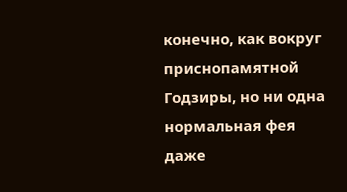конечно, как вокруг приснопамятной Годзиры, но ни одна нормальная фея даже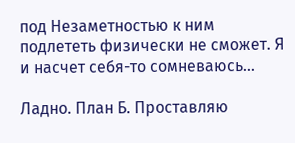под Незаметностью к ним подлететь физически не сможет. Я и насчет себя-то сомневаюсь…

Ладно. План Б. Проставляю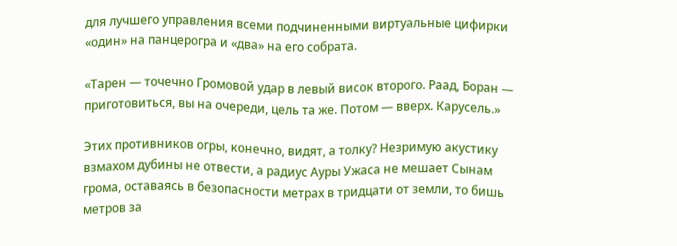для лучшего управления всеми подчиненными виртуальные цифирки «один» на панцерогра и «два» на его собрата.

«Тарен — точечно Громовой удар в левый висок второго. Раад, Боран — приготовиться, вы на очереди, цель та же. Потом — вверх. Карусель.»

Этих противников огры, конечно, видят, а толку? Незримую акустику взмахом дубины не отвести, а радиус Ауры Ужаса не мешает Сынам грома, оставаясь в безопасности метрах в тридцати от земли, то бишь метров за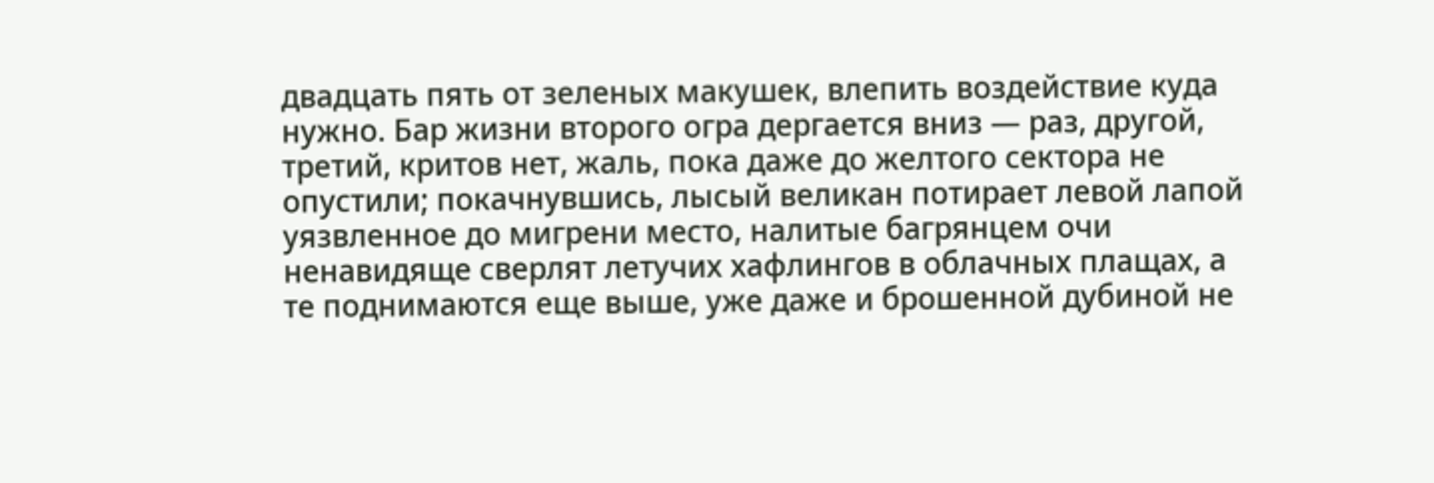двадцать пять от зеленых макушек, влепить воздействие куда нужно. Бар жизни второго огра дергается вниз — раз, другой, третий, критов нет, жаль, пока даже до желтого сектора не опустили; покачнувшись, лысый великан потирает левой лапой уязвленное до мигрени место, налитые багрянцем очи ненавидяще сверлят летучих хафлингов в облачных плащах, а те поднимаются еще выше, уже даже и брошенной дубиной не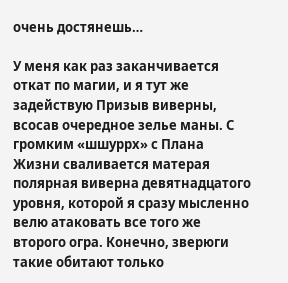очень достянешь…

У меня как раз заканчивается откат по магии, и я тут же задействую Призыв виверны, всосав очередное зелье маны. С громким «шшуррх» с Плана Жизни сваливается матерая полярная виверна девятнадцатого уровня, которой я сразу мысленно велю атаковать все того же второго огра. Конечно, зверюги такие обитают только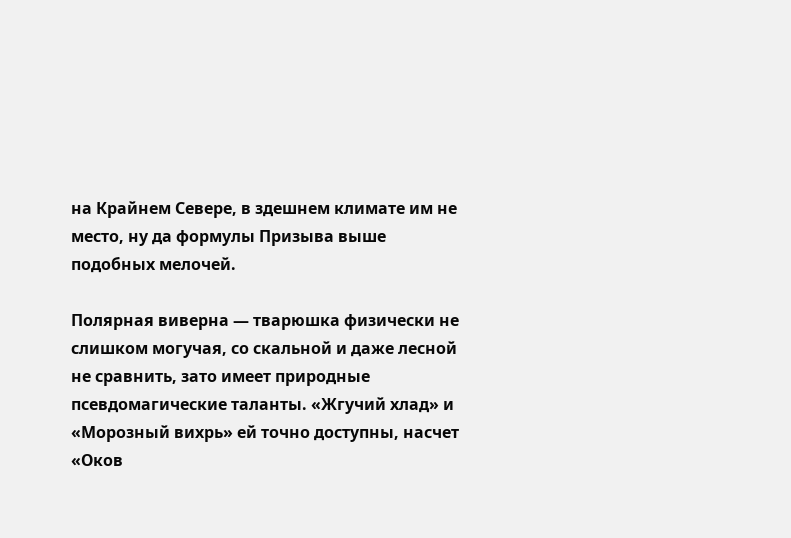на Крайнем Севере, в здешнем климате им не место, ну да формулы Призыва выше подобных мелочей.

Полярная виверна — тварюшка физически не слишком могучая, со скальной и даже лесной не сравнить, зато имеет природные псевдомагические таланты. «Жгучий хлад» и «Морозный вихрь» ей точно доступны, насчет «Оков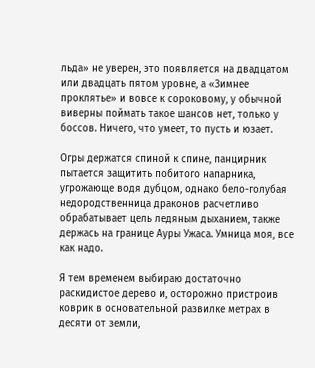льда» не уверен, это появляется на двадцатом или двадцать пятом уровне, а «Зимнее проклятье» и вовсе к сороковому, у обычной виверны поймать такое шансов нет, только у боссов. Ничего, что умеет, то пусть и юзает.

Огры держатся спиной к спине, панцирник пытается защитить побитого напарника, угрожающе водя дубцом, однако бело-голубая недородственница драконов расчетливо обрабатывает цель ледяным дыханием, также держась на границе Ауры Ужаса. Умница моя, все как надо.

Я тем временем выбираю достаточно раскидистое дерево и, осторожно пристроив коврик в основательной развилке метрах в десяти от земли,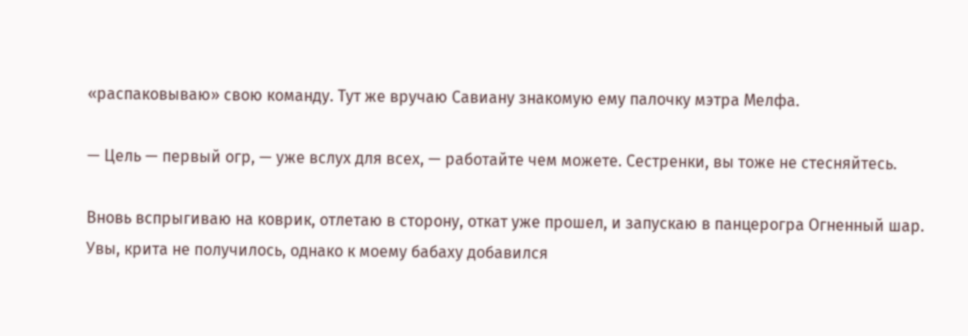«распаковываю» свою команду. Тут же вручаю Савиану знакомую ему палочку мэтра Мелфа.

— Цель — первый огр, — уже вслух для всех, — работайте чем можете. Сестренки, вы тоже не стесняйтесь.

Вновь вспрыгиваю на коврик, отлетаю в сторону, откат уже прошел, и запускаю в панцерогра Огненный шар. Увы, крита не получилось, однако к моему бабаху добавился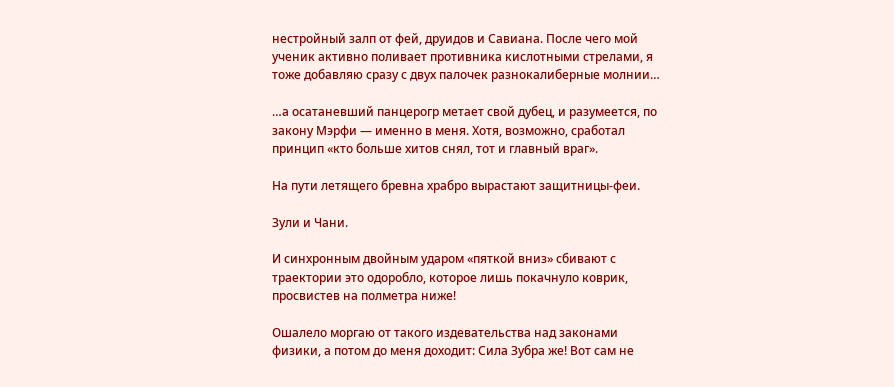нестройный залп от фей, друидов и Савиана. После чего мой ученик активно поливает противника кислотными стрелами, я тоже добавляю сразу с двух палочек разнокалиберные молнии…

…а осатаневший панцерогр метает свой дубец, и разумеется, по закону Мэрфи — именно в меня. Хотя, возможно, сработал принцип «кто больше хитов снял, тот и главный враг».

На пути летящего бревна храбро вырастают защитницы-феи.

Зули и Чани.

И синхронным двойным ударом «пяткой вниз» сбивают с траектории это одоробло, которое лишь покачнуло коврик, просвистев на полметра ниже!

Ошалело моргаю от такого издевательства над законами физики, а потом до меня доходит: Сила Зубра же! Вот сам не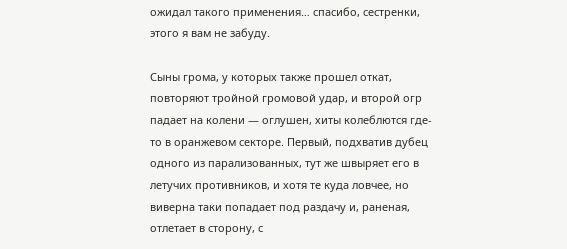ожидал такого применения… спасибо, сестренки, этого я вам не забуду.

Сыны грома, у которых также прошел откат, повторяют тройной громовой удар, и второй огр падает на колени — оглушен, хиты колеблются где-то в оранжевом секторе. Первый, подхватив дубец одного из парализованных, тут же швыряет его в летучих противников, и хотя те куда ловчее, но виверна таки попадает под раздачу и, раненая, отлетает в сторону, с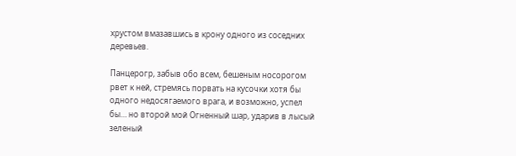хрустом вмазавшись в крону одного из соседних деревьев.

Панцерогр, забыв обо всем, бешеным носорогом рвет к ней, стремясь порвать на кусочки хотя бы одного недосягаемого врага, и возможно, успел бы… но второй мой Огненный шар, ударив в лысый зеленый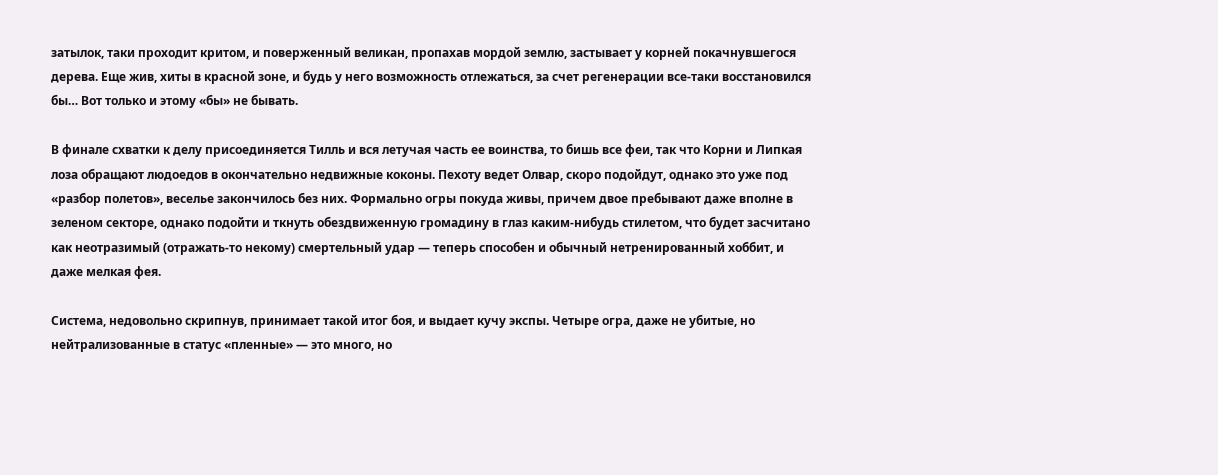затылок, таки проходит критом, и поверженный великан, пропахав мордой землю, застывает у корней покачнувшегося дерева. Еще жив, хиты в красной зоне, и будь у него возможность отлежаться, за счет регенерации все-таки восстановился бы… Вот только и этому «бы» не бывать.

В финале схватки к делу присоединяется Тилль и вся летучая часть ее воинства, то бишь все феи, так что Корни и Липкая лоза обращают людоедов в окончательно недвижные коконы. Пехоту ведет Олвар, скоро подойдут, однако это уже под «разбор полетов», веселье закончилось без них. Формально огры покуда живы, причем двое пребывают даже вполне в зеленом секторе, однако подойти и ткнуть обездвиженную громадину в глаз каким-нибудь стилетом, что будет засчитано как неотразимый (отражать-то некому) смертельный удар — теперь способен и обычный нетренированный хоббит, и даже мелкая фея.

Система, недовольно скрипнув, принимает такой итог боя, и выдает кучу экспы. Четыре огра, даже не убитые, но нейтрализованные в статус «пленные» — это много, но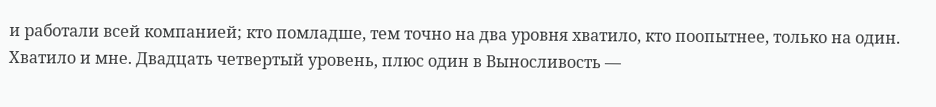и работали всей компанией; кто помладше, тем точно на два уровня хватило, кто поопытнее, только на один. Хватило и мне. Двадцать четвертый уровень, плюс один в Выносливость —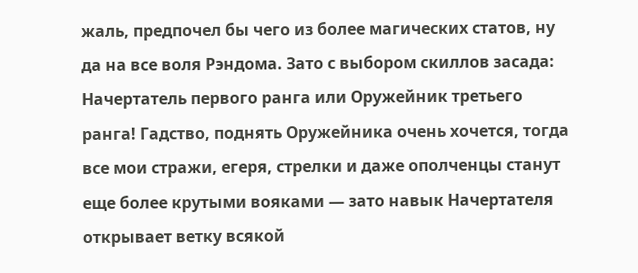жаль, предпочел бы чего из более магических статов, ну да на все воля Рэндома. Зато с выбором скиллов засада: Начертатель первого ранга или Оружейник третьего ранга! Гадство, поднять Оружейника очень хочется, тогда все мои стражи, егеря, стрелки и даже ополченцы станут еще более крутыми вояками — зато навык Начертателя открывает ветку всякой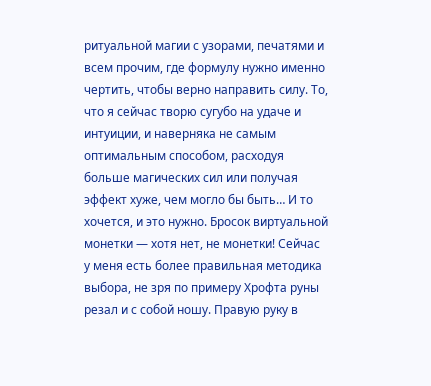ритуальной магии с узорами, печатями и всем прочим, где формулу нужно именно чертить, чтобы верно направить силу. То, что я сейчас творю сугубо на удаче и интуиции, и наверняка не самым оптимальным способом, расходуя больше магических сил или получая эффект хуже, чем могло бы быть… И то хочется, и это нужно. Бросок виртуальной монетки — хотя нет, не монетки! Сейчас у меня есть более правильная методика выбора, не зря по примеру Хрофта руны резал и с собой ношу. Правую руку в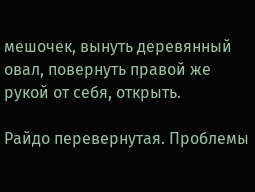мешочек, вынуть деревянный овал, повернуть правой же рукой от себя, открыть.

Райдо перевернутая. Проблемы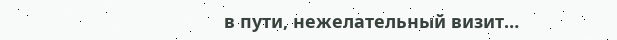в пути, нежелательный визит…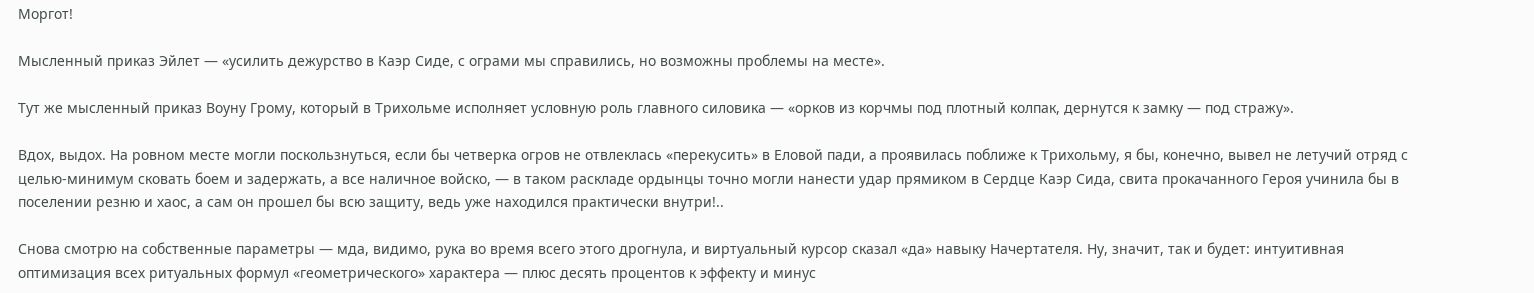Моргот!

Мысленный приказ Эйлет — «усилить дежурство в Каэр Сиде, с ограми мы справились, но возможны проблемы на месте».

Тут же мысленный приказ Воуну Грому, который в Трихольме исполняет условную роль главного силовика — «орков из корчмы под плотный колпак, дернутся к замку — под стражу».

Вдох, выдох. На ровном месте могли поскользнуться, если бы четверка огров не отвлеклась «перекусить» в Еловой пади, а проявилась поближе к Трихольму, я бы, конечно, вывел не летучий отряд с целью-минимум сковать боем и задержать, а все наличное войско, — в таком раскладе ордынцы точно могли нанести удар прямиком в Сердце Каэр Сида, свита прокачанного Героя учинила бы в поселении резню и хаос, а сам он прошел бы всю защиту, ведь уже находился практически внутри!..

Снова смотрю на собственные параметры — мда, видимо, рука во время всего этого дрогнула, и виртуальный курсор сказал «да» навыку Начертателя. Ну, значит, так и будет: интуитивная оптимизация всех ритуальных формул «геометрического» характера — плюс десять процентов к эффекту и минус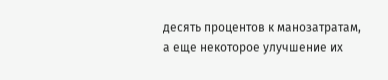десять процентов к манозатратам, а еще некоторое улучшение их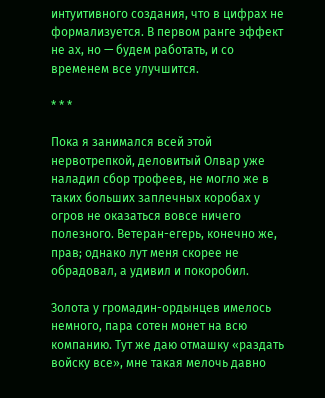интуитивного создания, что в цифрах не формализуется. В первом ранге эффект не ах, но — будем работать, и со временем все улучшится.

* * *

Пока я занимался всей этой нервотрепкой, деловитый Олвар уже наладил сбор трофеев, не могло же в таких больших заплечных коробах у огров не оказаться вовсе ничего полезного. Ветеран-егерь, конечно же, прав; однако лут меня скорее не обрадовал, а удивил и покоробил.

Золота у громадин-ордынцев имелось немного, пара сотен монет на всю компанию. Тут же даю отмашку «раздать войску все», мне такая мелочь давно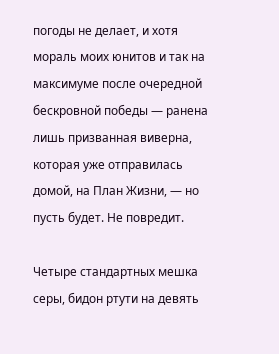погоды не делает, и хотя мораль моих юнитов и так на максимуме после очередной бескровной победы — ранена лишь призванная виверна, которая уже отправилась домой, на План Жизни, — но пусть будет. Не повредит.

Четыре стандартных мешка серы, бидон ртути на девять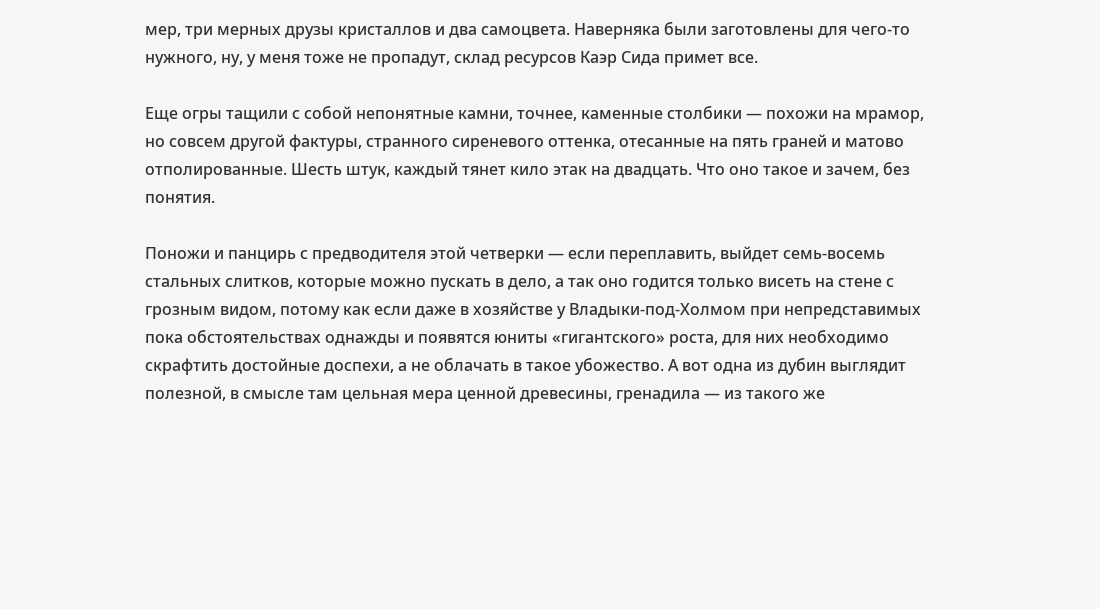мер, три мерных друзы кристаллов и два самоцвета. Наверняка были заготовлены для чего-то нужного, ну, у меня тоже не пропадут, склад ресурсов Каэр Сида примет все.

Еще огры тащили с собой непонятные камни, точнее, каменные столбики — похожи на мрамор, но совсем другой фактуры, странного сиреневого оттенка, отесанные на пять граней и матово отполированные. Шесть штук, каждый тянет кило этак на двадцать. Что оно такое и зачем, без понятия.

Поножи и панцирь с предводителя этой четверки — если переплавить, выйдет семь-восемь стальных слитков, которые можно пускать в дело, а так оно годится только висеть на стене с грозным видом, потому как если даже в хозяйстве у Владыки-под-Холмом при непредставимых пока обстоятельствах однажды и появятся юниты «гигантского» роста, для них необходимо скрафтить достойные доспехи, а не облачать в такое убожество. А вот одна из дубин выглядит полезной, в смысле там цельная мера ценной древесины, гренадила — из такого же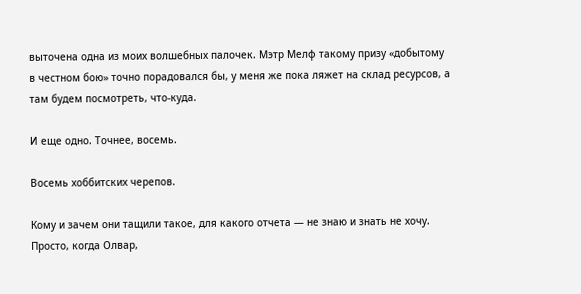выточена одна из моих волшебных палочек. Мэтр Мелф такому призу «добытому в честном бою» точно порадовался бы, у меня же пока ляжет на склад ресурсов, а там будем посмотреть, что-куда.

И еще одно. Точнее, восемь.

Восемь хоббитских черепов.

Кому и зачем они тащили такое, для какого отчета — не знаю и знать не хочу. Просто, когда Олвар,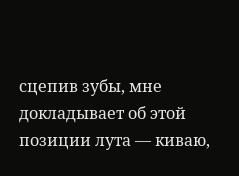сцепив зубы, мне докладывает об этой позиции лута — киваю,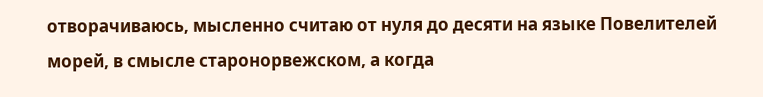отворачиваюсь, мысленно считаю от нуля до десяти на языке Повелителей морей, в смысле старонорвежском, а когда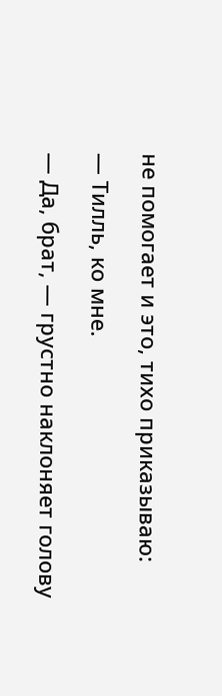не помогает и это, тихо приказываю:

— Тилль, ко мне.

— Да, брат, — грустно наклоняет голову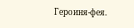Героиня-фея.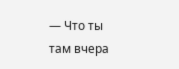— Что ты там вчера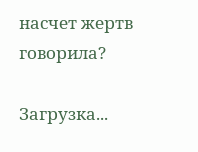насчет жертв говорила?

Загрузка...